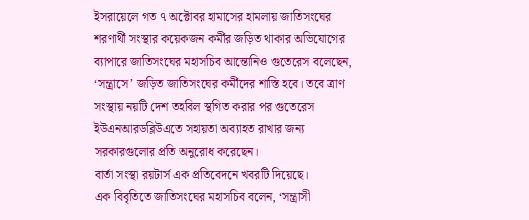ইসরায়েলে গত ৭ অক্টোবর হামাসের হামলায় জাতিসংঘের শরণার্থী সংস্থার কয়েকজন কর্মীর জড়িত থাকার অভিযোগের ব্যাপারে জাতিসংঘের মহাসচিব আন্তোনিও গুতেরেস বলেছেন, ‘সন্ত্রাসে’ জড়িত জাতিসংঘের কর্মীদের শাস্তি হবে। তবে ত্রাণ সংস্থায় নয়টি দেশ তহবিল স্থগিত করার পর গুতেরেস ইউএনআরডব্লিউএতে সহায়তা অব্যাহত রাখার জন্য সরকারগুলোর প্রতি অনুরোধ করেছেন।
বার্তা সংস্থা রয়টার্স এক প্রতিবেদনে খবরটি দিয়েছে।
এক বিবৃতিতে জাতিসংঘের মহাসচিব বলেন, ‘সন্ত্রাসী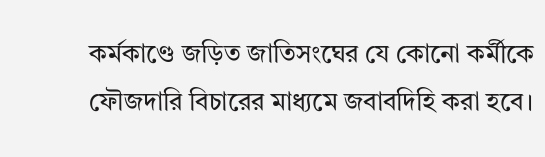কর্মকাণ্ডে জড়িত জাতিসংঘের যে কোনো কর্মীকে ফৌজদারি বিচারের মাধ্যমে জবাবদিহি করা হবে।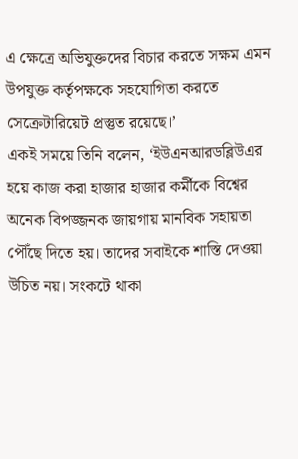এ ক্ষেত্রে অভিযুক্তদের বিচার করতে সক্ষম এমন উপযুক্ত কর্তৃপক্ষকে সহযোগিতা করতে সেক্রেটারিয়েট প্রস্তুত রয়েছে।’
একই সময়ে তিনি বলেন, ‘ইউএনআরডব্লিউএর হয়ে কাজ করা হাজার হাজার কর্মীকে বিশ্বের অনেক বিপজ্জনক জায়গায় মানবিক সহায়তা পৌঁছে দিতে হয়। তাদের সবাইকে শাস্তি দেওয়া উচিত নয়। সংকটে থাকা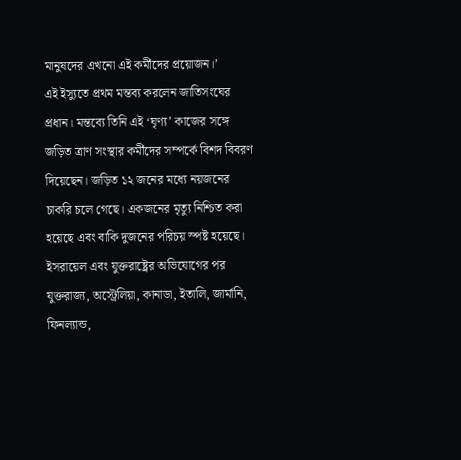মানুষদের এখনো এই কর্মীদের প্রয়োজন।’
এই ইস্যুতে প্রথম মন্তব্য করলেন জাতিসংঘের প্রধান। মন্তব্যে তিনি এই ‘ঘৃণ্য’ কাজের সঙ্গে জড়িত ত্রাণ সংস্থার কর্মীদের সম্পর্কে বিশদ বিবরণ দিয়েছেন। জড়িত ১২ জনের মধ্যে নয়জনের চাকরি চলে গেছে। একজনের মৃত্যু নিশ্চিত করা হয়েছে এবং বাকি দুজনের পরিচয় স্পষ্ট হয়েছে।
ইসরায়েল এবং যুক্তরাষ্ট্রের অভিযোগের পর যুক্তরাজ্য, অস্ট্রেলিয়া, কানাডা, ইতালি, জার্মানি, ফিনল্যান্ড,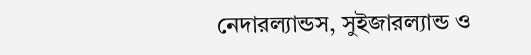নেদারল্যান্ডস, সুইজারল্যান্ড ও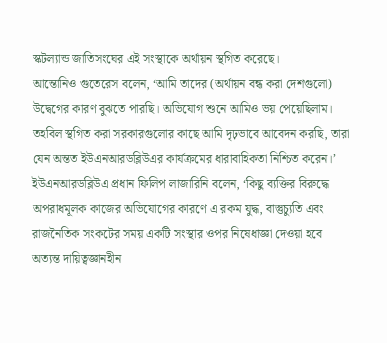স্কটল্যান্ড জাতিসংঘের এই সংস্থাকে অর্থায়ন স্থগিত করেছে।
আন্তোনিও গুতেরেস বলেন, ‘আমি তাদের (অর্থায়ন বন্ধ করা দেশগুলো) উদ্বেগের কারণ বুঝতে পারছি। অভিযোগ শুনে আমিও ভয় পেয়েছিলাম। তহবিল স্থগিত করা সরকারগুলোর কাছে আমি দৃঢ়ভাবে আবেদন করছি, তারা যেন অন্তত ইউএনআরডব্লিউএর কার্যক্রমের ধারাবাহিকতা নিশ্চিত করেন।’
ইউএনআরডব্লিউএ প্রধান ফিলিপ লাজারিনি বলেন, ‘কিছু ব্যক্তির বিরুদ্ধে অপরাধমূলক কাজের অভিযোগের কারণে এ রকম যুদ্ধ, বাস্তুচ্যুতি এবং রাজনৈতিক সংকটের সময় একটি সংস্থার ওপর নিষেধাজ্ঞা দেওয়া হবে অত্যন্ত দায়িত্বজ্ঞানহীন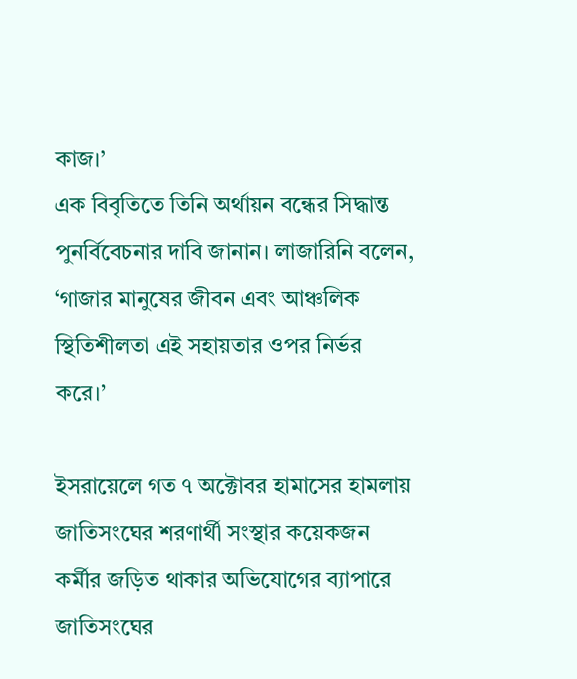কাজ।’
এক বিবৃতিতে তিনি অর্থায়ন বন্ধের সিদ্ধান্ত পুনর্বিবেচনার দাবি জানান। লাজারিনি বলেন, ‘গাজার মানুষের জীবন এবং আঞ্চলিক স্থিতিশীলতা এই সহায়তার ওপর নির্ভর করে।’

ইসরায়েলে গত ৭ অক্টোবর হামাসের হামলায় জাতিসংঘের শরণার্থী সংস্থার কয়েকজন কর্মীর জড়িত থাকার অভিযোগের ব্যাপারে জাতিসংঘের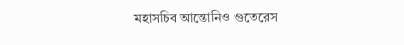মহাসচিব আন্তোনিও গুতেরেস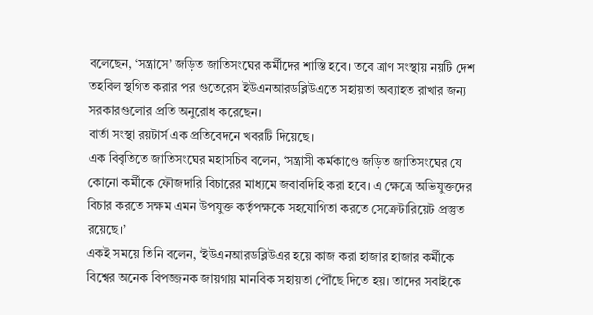বলেছেন, ‘সন্ত্রাসে’ জড়িত জাতিসংঘের কর্মীদের শাস্তি হবে। তবে ত্রাণ সংস্থায় নয়টি দেশ তহবিল স্থগিত করার পর গুতেরেস ইউএনআরডব্লিউএতে সহায়তা অব্যাহত রাখার জন্য সরকারগুলোর প্রতি অনুরোধ করেছেন।
বার্তা সংস্থা রয়টার্স এক প্রতিবেদনে খবরটি দিয়েছে।
এক বিবৃতিতে জাতিসংঘের মহাসচিব বলেন, ‘সন্ত্রাসী কর্মকাণ্ডে জড়িত জাতিসংঘের যে কোনো কর্মীকে ফৌজদারি বিচারের মাধ্যমে জবাবদিহি করা হবে। এ ক্ষেত্রে অভিযুক্তদের বিচার করতে সক্ষম এমন উপযুক্ত কর্তৃপক্ষকে সহযোগিতা করতে সেক্রেটারিয়েট প্রস্তুত রয়েছে।’
একই সময়ে তিনি বলেন, ‘ইউএনআরডব্লিউএর হয়ে কাজ করা হাজার হাজার কর্মীকে বিশ্বের অনেক বিপজ্জনক জায়গায় মানবিক সহায়তা পৌঁছে দিতে হয়। তাদের সবাইকে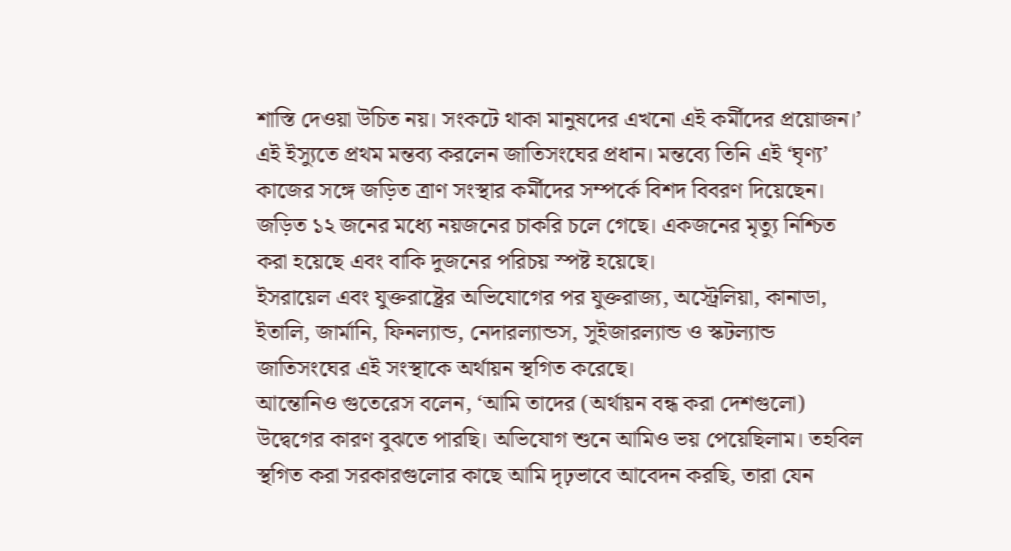শাস্তি দেওয়া উচিত নয়। সংকটে থাকা মানুষদের এখনো এই কর্মীদের প্রয়োজন।’
এই ইস্যুতে প্রথম মন্তব্য করলেন জাতিসংঘের প্রধান। মন্তব্যে তিনি এই ‘ঘৃণ্য’ কাজের সঙ্গে জড়িত ত্রাণ সংস্থার কর্মীদের সম্পর্কে বিশদ বিবরণ দিয়েছেন। জড়িত ১২ জনের মধ্যে নয়জনের চাকরি চলে গেছে। একজনের মৃত্যু নিশ্চিত করা হয়েছে এবং বাকি দুজনের পরিচয় স্পষ্ট হয়েছে।
ইসরায়েল এবং যুক্তরাষ্ট্রের অভিযোগের পর যুক্তরাজ্য, অস্ট্রেলিয়া, কানাডা, ইতালি, জার্মানি, ফিনল্যান্ড, নেদারল্যান্ডস, সুইজারল্যান্ড ও স্কটল্যান্ড জাতিসংঘের এই সংস্থাকে অর্থায়ন স্থগিত করেছে।
আন্তোনিও গুতেরেস বলেন, ‘আমি তাদের (অর্থায়ন বন্ধ করা দেশগুলো) উদ্বেগের কারণ বুঝতে পারছি। অভিযোগ শুনে আমিও ভয় পেয়েছিলাম। তহবিল স্থগিত করা সরকারগুলোর কাছে আমি দৃঢ়ভাবে আবেদন করছি, তারা যেন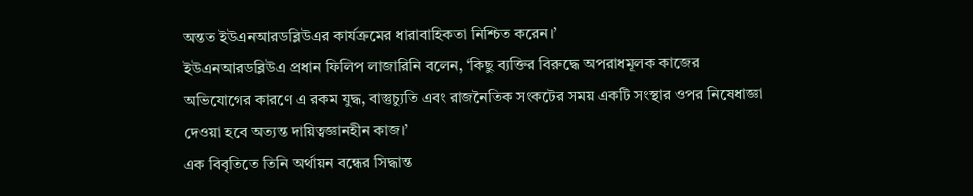অন্তত ইউএনআরডব্লিউএর কার্যক্রমের ধারাবাহিকতা নিশ্চিত করেন।’
ইউএনআরডব্লিউএ প্রধান ফিলিপ লাজারিনি বলেন, ‘কিছু ব্যক্তির বিরুদ্ধে অপরাধমূলক কাজের অভিযোগের কারণে এ রকম যুদ্ধ, বাস্তুচ্যুতি এবং রাজনৈতিক সংকটের সময় একটি সংস্থার ওপর নিষেধাজ্ঞা দেওয়া হবে অত্যন্ত দায়িত্বজ্ঞানহীন কাজ।’
এক বিবৃতিতে তিনি অর্থায়ন বন্ধের সিদ্ধান্ত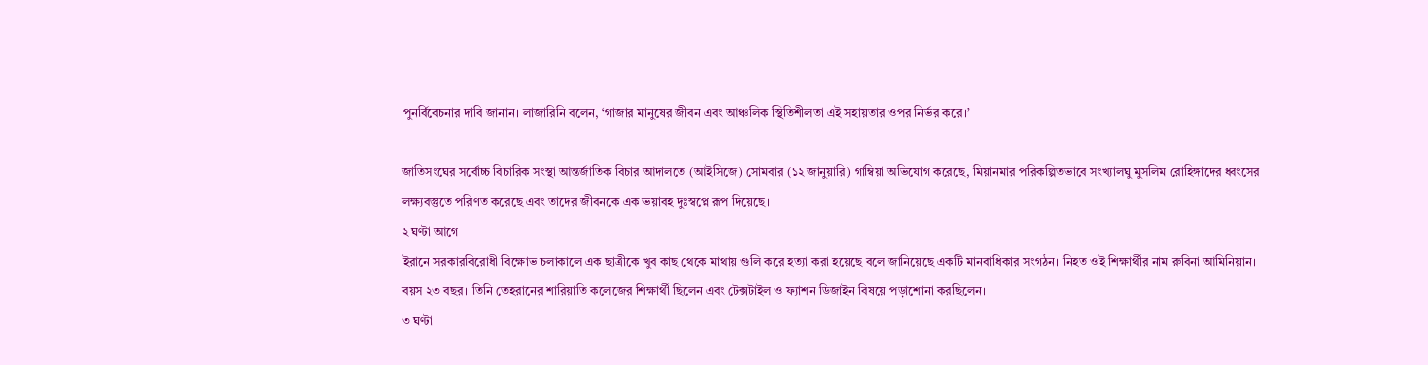পুনর্বিবেচনার দাবি জানান। লাজারিনি বলেন, ‘গাজার মানুষের জীবন এবং আঞ্চলিক স্থিতিশীলতা এই সহায়তার ওপর নির্ভর করে।’

জাতিসংঘের সর্বোচ্চ বিচারিক সংস্থা আন্তর্জাতিক বিচার আদালতে (আইসিজে) সোমবার (১২ জানুয়ারি) গাম্বিয়া অভিযোগ করেছে, মিয়ানমার পরিকল্পিতভাবে সংখ্যালঘু মুসলিম রোহিঙ্গাদের ধ্বংসের লক্ষ্যবস্তুতে পরিণত করেছে এবং তাদের জীবনকে এক ভয়াবহ দুঃস্বপ্নে রূপ দিয়েছে।
২ ঘণ্টা আগে
ইরানে সরকারবিরোধী বিক্ষোভ চলাকালে এক ছাত্রীকে খুব কাছ থেকে মাথায় গুলি করে হত্যা করা হয়েছে বলে জানিয়েছে একটি মানবাধিকার সংগঠন। নিহত ওই শিক্ষার্থীর নাম রুবিনা আমিনিয়ান। বয়স ২৩ বছর। তিনি তেহরানের শারিয়াতি কলেজের শিক্ষার্থী ছিলেন এবং টেক্সটাইল ও ফ্যাশন ডিজাইন বিষয়ে পড়াশোনা করছিলেন।
৩ ঘণ্টা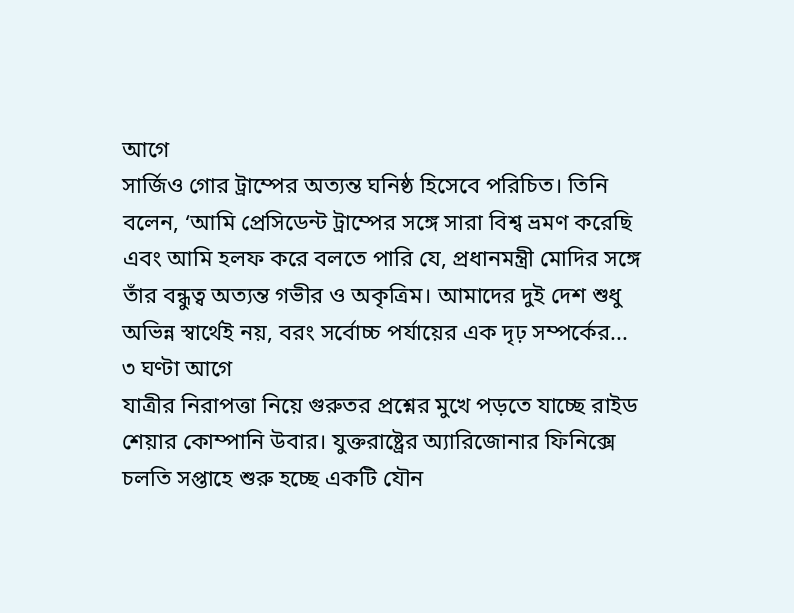আগে
সার্জিও গোর ট্রাম্পের অত্যন্ত ঘনিষ্ঠ হিসেবে পরিচিত। তিনি বলেন, ‘আমি প্রেসিডেন্ট ট্রাম্পের সঙ্গে সারা বিশ্ব ভ্রমণ করেছি এবং আমি হলফ করে বলতে পারি যে, প্রধানমন্ত্রী মোদির সঙ্গে তাঁর বন্ধুত্ব অত্যন্ত গভীর ও অকৃত্রিম। আমাদের দুই দেশ শুধু অভিন্ন স্বার্থেই নয়, বরং সর্বোচ্চ পর্যায়ের এক দৃঢ় সম্পর্কের...
৩ ঘণ্টা আগে
যাত্রীর নিরাপত্তা নিয়ে গুরুতর প্রশ্নের মুখে পড়তে যাচ্ছে রাইড শেয়ার কোম্পানি উবার। যুক্তরাষ্ট্রের অ্যারিজোনার ফিনিক্সে চলতি সপ্তাহে শুরু হচ্ছে একটি যৌন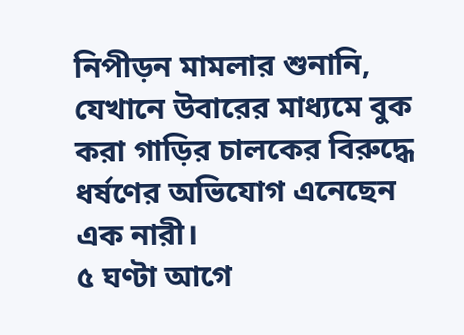নিপীড়ন মামলার শুনানি, যেখানে উবারের মাধ্যমে বুক করা গাড়ির চালকের বিরুদ্ধে ধর্ষণের অভিযোগ এনেছেন এক নারী।
৫ ঘণ্টা আগে